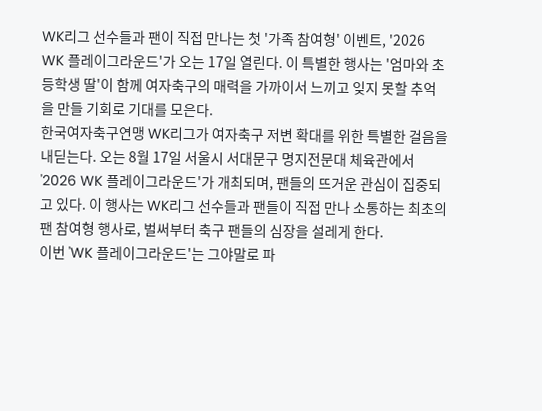WK리그 선수들과 팬이 직접 만나는 첫 '가족 참여형' 이벤트, '2026 WK 플레이그라운드'가 오는 17일 열린다. 이 특별한 행사는 '엄마와 초등학생 딸'이 함께 여자축구의 매력을 가까이서 느끼고 잊지 못할 추억을 만들 기회로 기대를 모은다.
한국여자축구연맹 WK리그가 여자축구 저변 확대를 위한 특별한 걸음을 내딛는다. 오는 8월 17일 서울시 서대문구 명지전문대 체육관에서 '2026 WK 플레이그라운드'가 개최되며, 팬들의 뜨거운 관심이 집중되고 있다. 이 행사는 WK리그 선수들과 팬들이 직접 만나 소통하는 최초의 팬 참여형 행사로, 벌써부터 축구 팬들의 심장을 설레게 한다.
이번 'WK 플레이그라운드'는 그야말로 파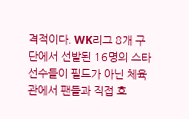격적이다. WK리그 8개 구단에서 선발된 16명의 스타 선수들이 필드가 아닌 체육관에서 팬들과 직접 호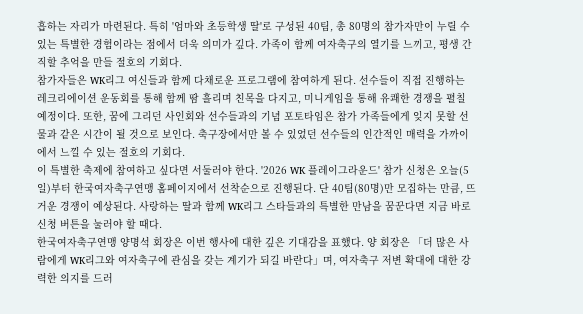흡하는 자리가 마련된다. 특히 '엄마와 초등학생 딸'로 구성된 40팀, 총 80명의 참가자만이 누릴 수 있는 특별한 경험이라는 점에서 더욱 의미가 깊다. 가족이 함께 여자축구의 열기를 느끼고, 평생 간직할 추억을 만들 절호의 기회다.
참가자들은 WK리그 여신들과 함께 다채로운 프로그램에 참여하게 된다. 선수들이 직접 진행하는 레크리에이션 운동회를 통해 함께 땀 흘리며 친목을 다지고, 미니게임을 통해 유쾌한 경쟁을 펼칠 예정이다. 또한, 꿈에 그리던 사인회와 선수들과의 기념 포토타임은 참가 가족들에게 잊지 못할 선물과 같은 시간이 될 것으로 보인다. 축구장에서만 볼 수 있었던 선수들의 인간적인 매력을 가까이에서 느낄 수 있는 절호의 기회다.
이 특별한 축제에 참여하고 싶다면 서둘러야 한다. '2026 WK 플레이그라운드' 참가 신청은 오늘(5일)부터 한국여자축구연맹 홈페이지에서 선착순으로 진행된다. 단 40팀(80명)만 모집하는 만큼, 뜨거운 경쟁이 예상된다. 사랑하는 딸과 함께 WK리그 스타들과의 특별한 만남을 꿈꾼다면 지금 바로 신청 버튼을 눌러야 할 때다.
한국여자축구연맹 양명석 회장은 이번 행사에 대한 깊은 기대감을 표했다. 양 회장은 「더 많은 사람에게 WK리그와 여자축구에 관심을 갖는 계기가 되길 바란다」며, 여자축구 저변 확대에 대한 강력한 의지를 드러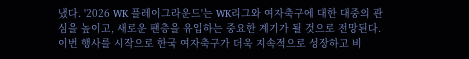냈다. '2026 WK 플레이그라운드'는 WK리그와 여자축구에 대한 대중의 관심을 높이고, 새로운 팬층을 유입하는 중요한 계기가 될 것으로 전망된다. 이번 행사를 시작으로 한국 여자축구가 더욱 지속적으로 성장하고 비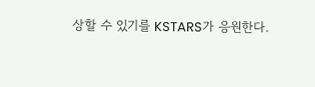상할 수 있기를 KSTARS가 응원한다.